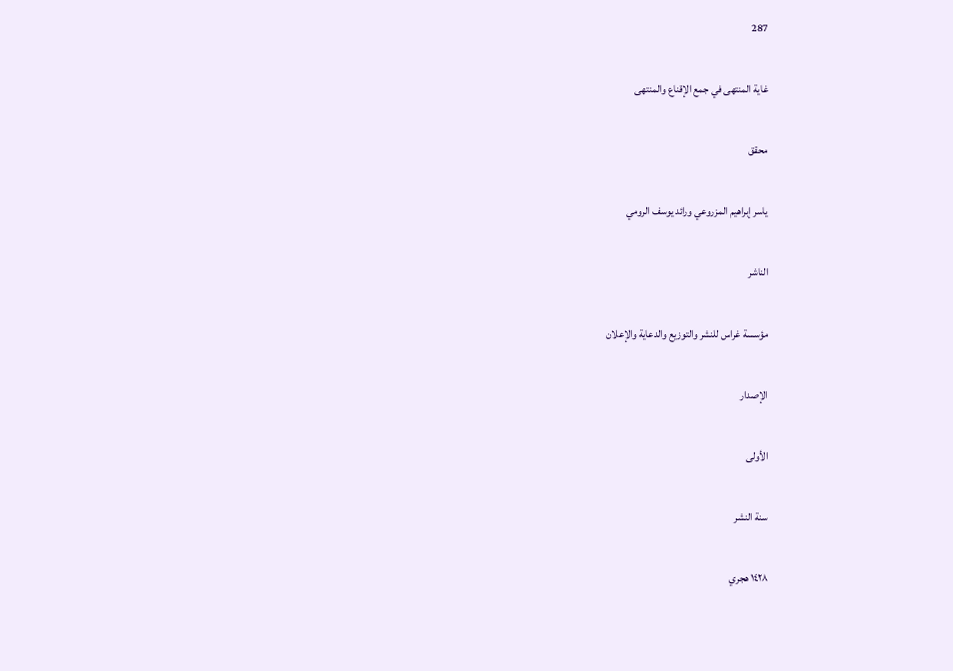287

غاية المنتهى في جمع الإقناع والمنتهى

محقق

ياسر إبراهيم المزروعي ورائد يوسف الرومي

الناشر

مؤسسة غراس للنشر والتوزيع والدعاية والإعلان

الإصدار

الأولى

سنة النشر

١٤٢٨ هجري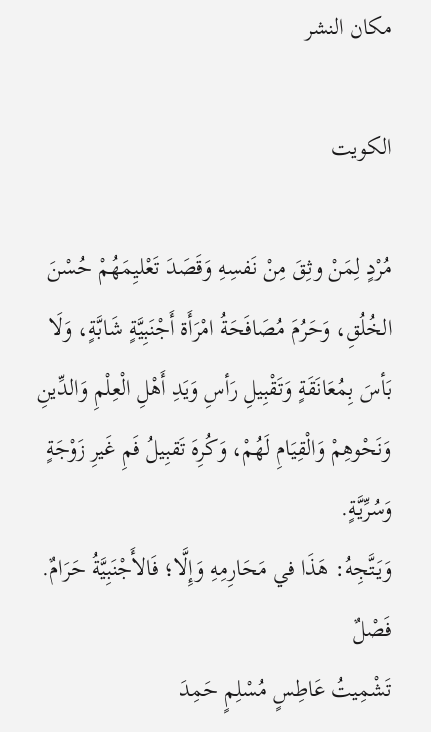مكان النشر

الكويت

مُرْدٍ لِمَنْ وثِقَ مِنْ نَفسِهِ وَقَصَدَ تَعْليِمَهُمْ حُسْنَ الخُلُقِ، وَحَرُمَ مُصَافَحَةُ امْرَأَة أَجْنَبِيَّةٍ شَابَّةٍ، وَلَا بَأسَ بِمُعَانَقَةٍ وَتَقْبِيلِ رَأسِ وَيَدِ أَهْلِ الْعِلْمِ وَالدِّينِ وَنَحْوهِمْ وَالْقِيَامِ لَهُمْ، وَكُرِهَ تَقبِيلُ فَمِ غَيرِ زَوْجَةٍ وَسُرِّيَّةٍ.
وَيَتَّجِهُ: هَذَا في مَحَارِمِهِ وَإِلَّا؛ فَالأَجْنَبِيَّةُ حَرَامٌ.
فَصْلٌ
تَشْمِيتُ عَاطِسٍ مُسْلِمٍ حَمِدَ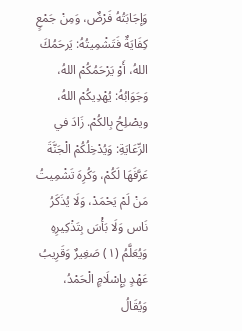وَإجَابَتُهُ فَرْضٌ، وَمِنْ جَمْعٍ كِفَايَةٌ فَتَشْمِيتُهُ: يَرحَمُكَ اللهُ، أَوْ يَرْحَمُكُمْ اللهُ، وَجَوَابُهُ: يُهْدِيكُمْ اللهُ، ويصْلِحُ بِالكُمْ. زَادَ في الرِّعَايَةِ: وَيُدْخِلُكُمْ الْجَنَّةَ عَرَّفَهَا لَكُمْ، وَكُرِهَ تَشْمِيتُ مَنْ لَمْ يَحْمَدْ، وَلَا يُذَكَرُ نَاس وَلَا بَأْسَ بِتَذْكِيرِهِ وَيُعَلَّمُ (١) صَغِيرٌ وَقَرِيبُ عَهْدٍ بِإِسْلَامٍ الْحَمْدُ، وَيُقَالُ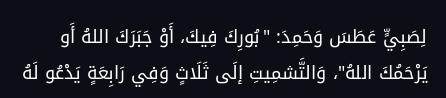لِصَبِيٍّ عَطَسَ وَحَمِدَ: "بُورِكَ فِيكَ، أَوْ جَبَرَكَ اللهُ أَو يَرْحَمُكَ اللهُ"، وَالتَّشمِيتِ إلَى ثَلَاثٍ وَفِي رَابِعَةٍ يَدْعُو لَهُ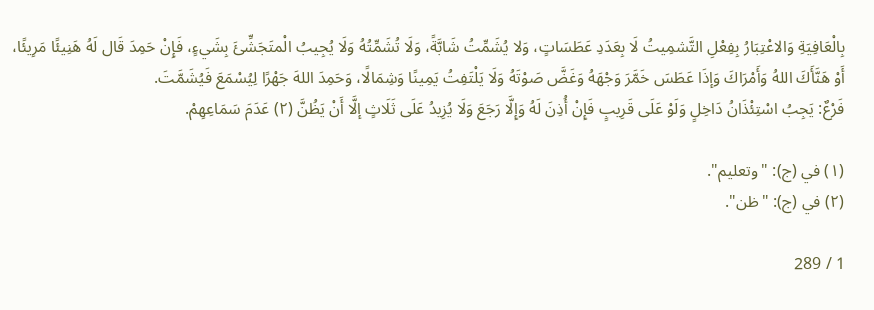بِالْعَافِيَةِ وَالاعْتِبَارُ بِفِعْلِ التَّشمِيتُ لَا بِعَدَدِ عَطَسَاتٍ، وَلا يُشَمِّتُ شَابَّةً، وَلَا تُشَمِّتُهُ وَلَا يُجِيبُ الْمتَجَشِّئَ بِشَيءٍ، فَإِنْ حَمِدَ قَال لَهُ هَنِيئًا مَرِيئًا، أَوْ هَنَّأَكَ اللهُ وَأَمْرَاكَ وَإذَا عَطَسَ خَمَّرَ وَجْهَهُ وَغَضَّ صَوْتَهُ وَلَا يَلْتَفِتُ يَمِينًا وَشِمَالًا، وَحَمِدَ اللهَ جَهْرًا لِيُسْمَعَ فَيُشَمَّتَ.
فَرْعٌ: يَجِبُ اسْتِئْذَانُ دَاخِلٍ وَلَوْ عَلَى قَرِيبٍ فَإِنْ أُذِنَ لَهُ وَإِلَّا رَجَعَ وَلَا يُزِيدُ عَلَى ثَلَاثٍ إلَّا أَنْ يَظُنَّ (٢) عَدَمَ سَمَاعِهِمْ.

(١) في (ج): "وتعليم".
(٢) في (ج): "ظن".

1 / 289